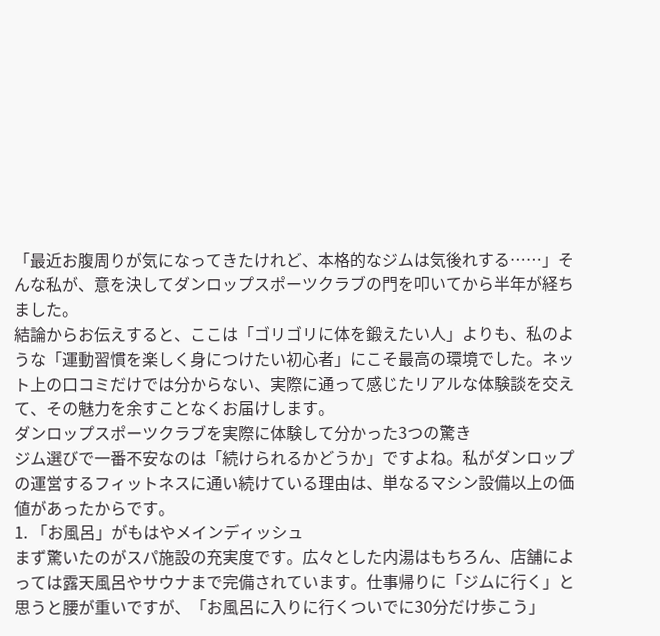「最近お腹周りが気になってきたけれど、本格的なジムは気後れする……」そんな私が、意を決してダンロップスポーツクラブの門を叩いてから半年が経ちました。
結論からお伝えすると、ここは「ゴリゴリに体を鍛えたい人」よりも、私のような「運動習慣を楽しく身につけたい初心者」にこそ最高の環境でした。ネット上の口コミだけでは分からない、実際に通って感じたリアルな体験談を交えて、その魅力を余すことなくお届けします。
ダンロップスポーツクラブを実際に体験して分かった3つの驚き
ジム選びで一番不安なのは「続けられるかどうか」ですよね。私がダンロップの運営するフィットネスに通い続けている理由は、単なるマシン設備以上の価値があったからです。
1. 「お風呂」がもはやメインディッシュ
まず驚いたのがスパ施設の充実度です。広々とした内湯はもちろん、店舗によっては露天風呂やサウナまで完備されています。仕事帰りに「ジムに行く」と思うと腰が重いですが、「お風呂に入りに行くついでに30分だけ歩こう」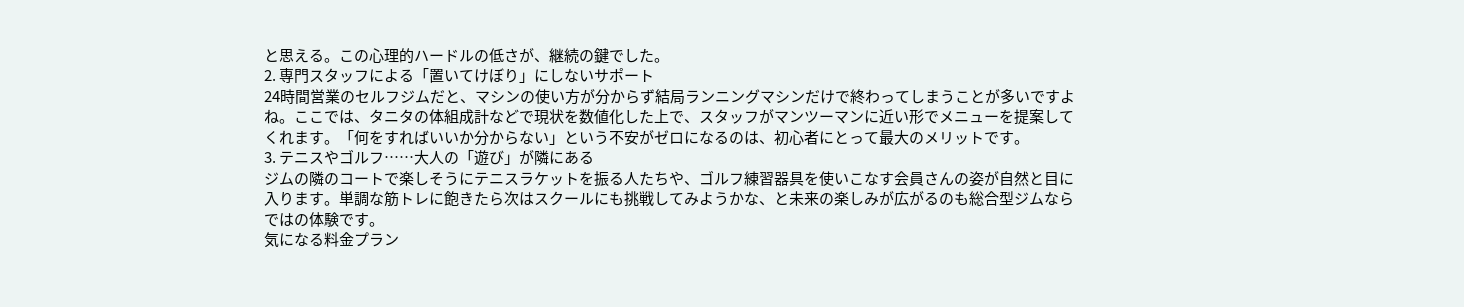と思える。この心理的ハードルの低さが、継続の鍵でした。
2. 専門スタッフによる「置いてけぼり」にしないサポート
24時間営業のセルフジムだと、マシンの使い方が分からず結局ランニングマシンだけで終わってしまうことが多いですよね。ここでは、タニタの体組成計などで現状を数値化した上で、スタッフがマンツーマンに近い形でメニューを提案してくれます。「何をすればいいか分からない」という不安がゼロになるのは、初心者にとって最大のメリットです。
3. テニスやゴルフ……大人の「遊び」が隣にある
ジムの隣のコートで楽しそうにテニスラケットを振る人たちや、ゴルフ練習器具を使いこなす会員さんの姿が自然と目に入ります。単調な筋トレに飽きたら次はスクールにも挑戦してみようかな、と未来の楽しみが広がるのも総合型ジムならではの体験です。
気になる料金プラン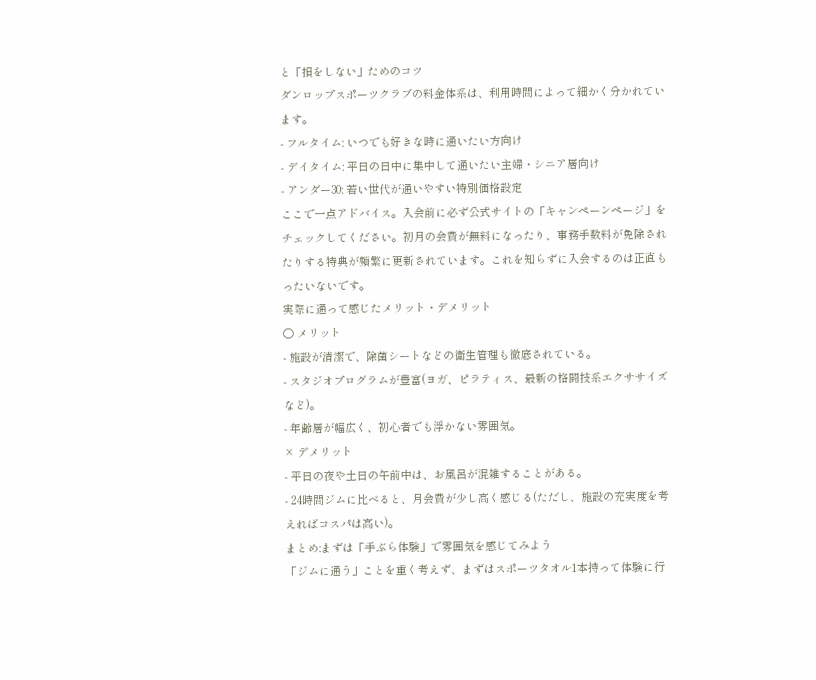と「損をしない」ためのコツ
ダンロップスポーツクラブの料金体系は、利用時間によって細かく分かれています。
- フルタイム: いつでも好きな時に通いたい方向け
- デイタイム: 平日の日中に集中して通いたい主婦・シニア層向け
- アンダー30: 若い世代が通いやすい特別価格設定
ここで一点アドバイス。入会前に必ず公式サイトの「キャンペーンページ」をチェックしてください。初月の会費が無料になったり、事務手数料が免除されたりする特典が頻繁に更新されています。これを知らずに入会するのは正直もったいないです。
実際に通って感じたメリット・デメリット
〇 メリット
- 施設が清潔で、除菌シートなどの衛生管理も徹底されている。
- スタジオプログラムが豊富(ヨガ、ピラティス、最新の格闘技系エクササイズなど)。
- 年齢層が幅広く、初心者でも浮かない雰囲気。
× デメリット
- 平日の夜や土日の午前中は、お風呂が混雑することがある。
- 24時間ジムに比べると、月会費が少し高く感じる(ただし、施設の充実度を考えればコスパは高い)。
まとめ:まずは「手ぶら体験」で雰囲気を感じてみよう
「ジムに通う」ことを重く考えず、まずはスポーツタオル1本持って体験に行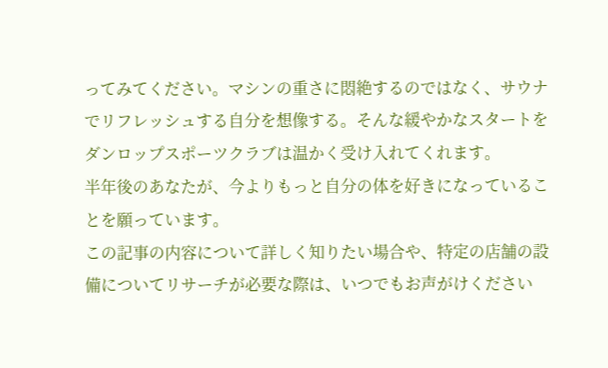ってみてください。マシンの重さに悶絶するのではなく、サウナでリフレッシュする自分を想像する。そんな緩やかなスタートをダンロップスポーツクラブは温かく受け入れてくれます。
半年後のあなたが、今よりもっと自分の体を好きになっていることを願っています。
この記事の内容について詳しく知りたい場合や、特定の店舗の設備についてリサーチが必要な際は、いつでもお声がけください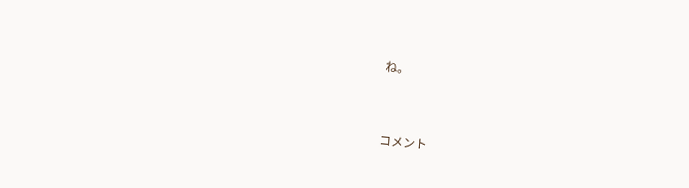ね。


コメント